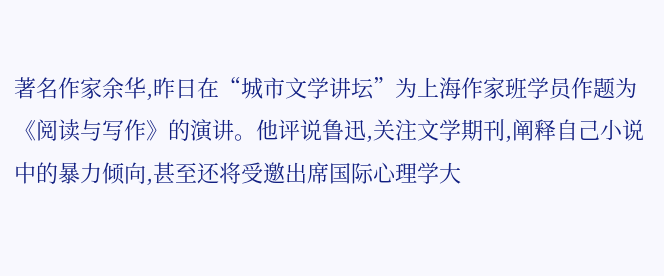著名作家余华,昨日在“城市文学讲坛”为上海作家班学员作题为《阅读与写作》的演讲。他评说鲁迅,关注文学期刊,阐释自己小说中的暴力倾向,甚至还将受邀出席国际心理学大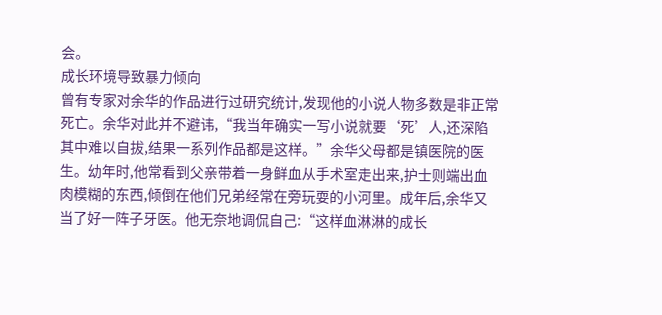会。
成长环境导致暴力倾向
曾有专家对余华的作品进行过研究统计,发现他的小说人物多数是非正常死亡。余华对此并不避讳,“我当年确实一写小说就要‘死’人,还深陷其中难以自拔,结果一系列作品都是这样。”余华父母都是镇医院的医生。幼年时,他常看到父亲带着一身鲜血从手术室走出来,护士则端出血肉模糊的东西,倾倒在他们兄弟经常在旁玩耍的小河里。成年后,余华又当了好一阵子牙医。他无奈地调侃自己:“这样血淋淋的成长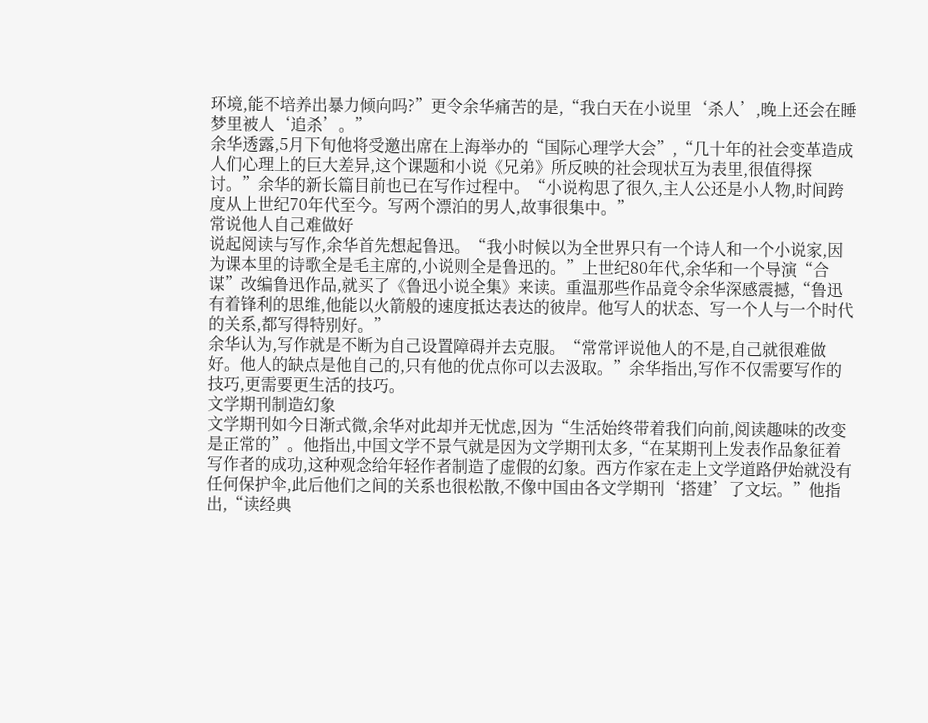环境,能不培养出暴力倾向吗?”更令余华痛苦的是,“我白天在小说里‘杀人’,晚上还会在睡梦里被人‘追杀’。”
余华透露,5月下旬他将受邀出席在上海举办的“国际心理学大会”,“几十年的社会变革造成人们心理上的巨大差异,这个课题和小说《兄弟》所反映的社会现状互为表里,很值得探讨。”余华的新长篇目前也已在写作过程中。“小说构思了很久,主人公还是小人物,时间跨度从上世纪70年代至今。写两个漂泊的男人,故事很集中。”
常说他人自己难做好
说起阅读与写作,余华首先想起鲁迅。“我小时候以为全世界只有一个诗人和一个小说家,因为课本里的诗歌全是毛主席的,小说则全是鲁迅的。”上世纪80年代,余华和一个导演“合谋”改编鲁迅作品,就买了《鲁迅小说全集》来读。重温那些作品竟令余华深感震撼,“鲁迅有着锋利的思维,他能以火箭般的速度抵达表达的彼岸。他写人的状态、写一个人与一个时代的关系,都写得特别好。”
余华认为,写作就是不断为自己设置障碍并去克服。“常常评说他人的不是,自己就很难做好。他人的缺点是他自己的,只有他的优点你可以去汲取。”余华指出,写作不仅需要写作的技巧,更需要更生活的技巧。
文学期刊制造幻象
文学期刊如今日渐式微,余华对此却并无忧虑,因为“生活始终带着我们向前,阅读趣味的改变是正常的”。他指出,中国文学不景气就是因为文学期刊太多,“在某期刊上发表作品象征着写作者的成功,这种观念给年轻作者制造了虚假的幻象。西方作家在走上文学道路伊始就没有任何保护伞,此后他们之间的关系也很松散,不像中国由各文学期刊‘搭建’了文坛。”他指出,“读经典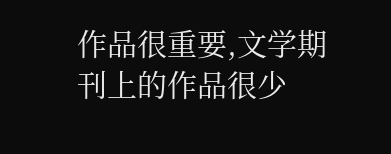作品很重要,文学期刊上的作品很少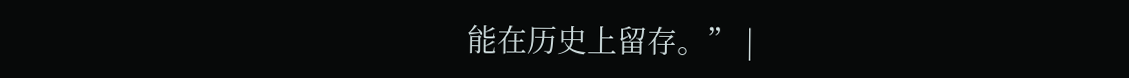能在历史上留存。” |